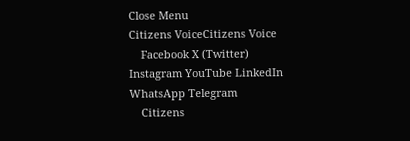Close Menu
Citizens VoiceCitizens Voice
    Facebook X (Twitter) Instagram YouTube LinkedIn WhatsApp Telegram
    Citizens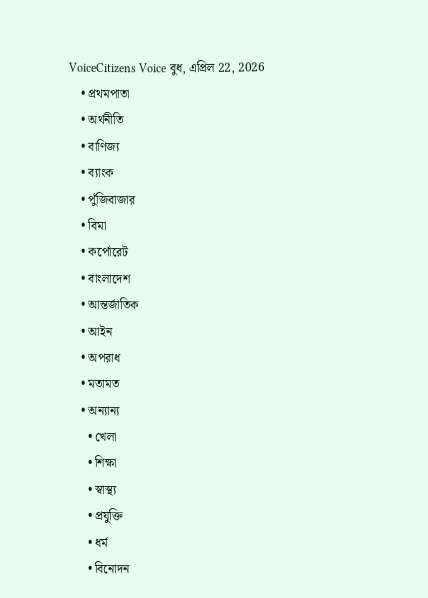VoiceCitizens Voice বুধ, এপ্রিল 22, 2026
    • প্রথমপাতা
    • অর্থনীতি
    • বাণিজ্য
    • ব্যাংক
    • পুঁজিবাজার
    • বিমা
    • কর্পোরেট
    • বাংলাদেশ
    • আন্তর্জাতিক
    • আইন
    • অপরাধ
    • মতামত
    • অন্যান্য
      • খেলা
      • শিক্ষা
      • স্বাস্থ্য
      • প্রযুক্তি
      • ধর্ম
      • বিনোদন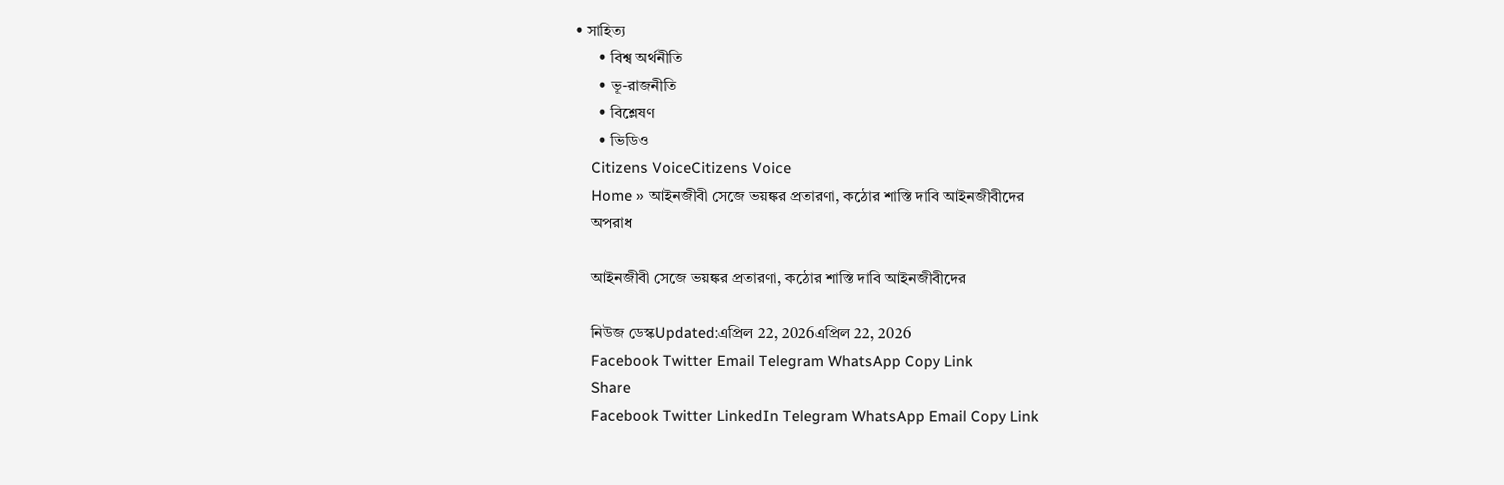• সাহিত্য
      • বিশ্ব অর্থনীতি
      • ভূ-রাজনীতি
      • বিশ্লেষণ
      • ভিডিও
    Citizens VoiceCitizens Voice
    Home » আইনজীবী সেজে ভয়ঙ্কর প্রতারণা, কঠোর শাস্তি দাবি আইনজীবীদের
    অপরাধ

    আইনজীবী সেজে ভয়ঙ্কর প্রতারণা, কঠোর শাস্তি দাবি আইনজীবীদের

    নিউজ ডেস্কUpdated:এপ্রিল 22, 2026এপ্রিল 22, 2026
    Facebook Twitter Email Telegram WhatsApp Copy Link
    Share
    Facebook Twitter LinkedIn Telegram WhatsApp Email Copy Link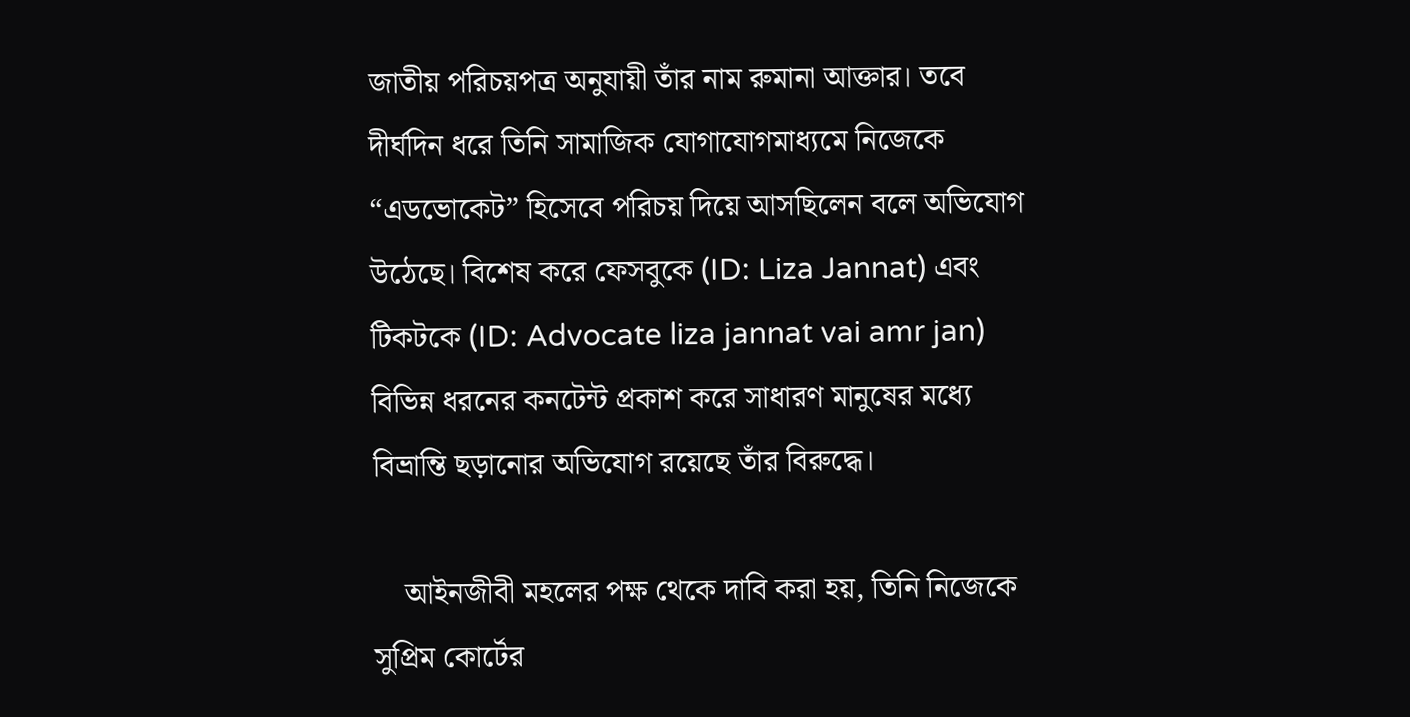জাতীয় পরিচয়পত্র অনুযায়ী তাঁর নাম রুমানা আক্তার। তবে দীর্ঘদিন ধরে তিনি সামাজিক যোগাযোগমাধ্যমে নিজেকে “এডভোকেট” হিসেবে পরিচয় দিয়ে আসছিলেন বলে অভিযোগ উঠেছে। বিশেষ করে ফেসবুকে (ID: Liza Jannat) এবং টিকটকে (ID: Advocate liza jannat vai amr jan) বিভিন্ন ধরনের কনটেন্ট প্রকাশ করে সাধারণ মানুষের মধ্যে বিভ্রান্তি ছড়ানোর অভিযোগ রয়েছে তাঁর বিরুদ্ধে।

    আইনজীবী মহলের পক্ষ থেকে দাবি করা হয়, তিনি নিজেকে সুপ্রিম কোর্টের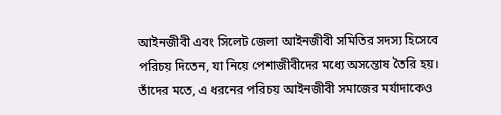আইনজীবী এবং সিলেট জেলা আইনজীবী সমিতির সদস্য হিসেবে পরিচয় দিতেন, যা নিয়ে পেশাজীবীদের মধ্যে অসন্তোষ তৈরি হয়। তাঁদের মতে, এ ধরনের পরিচয় আইনজীবী সমাজের মর্যাদাকেও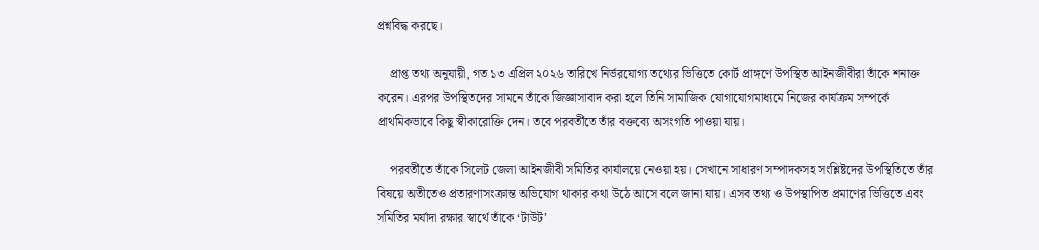প্রশ্নবিদ্ধ করছে।

    প্রাপ্ত তথ্য অনুযায়ী, গত ১৩ এপ্রিল ২০২৬ তারিখে নির্ভরযোগ্য তথ্যের ভিত্তিতে কোর্ট প্রাঙ্গণে উপস্থিত আইনজীবীরা তাঁকে শনাক্ত করেন। এরপর উপস্থিতদের সামনে তাঁকে জিজ্ঞাসাবাদ করা হলে তিনি সামাজিক যোগাযোগমাধ্যমে নিজের কার্যক্রম সম্পর্কে প্রাথমিকভাবে কিছু স্বীকারোক্তি দেন। তবে পরবর্তীতে তাঁর বক্তব্যে অসংগতি পাওয়া যায়।

    পরবর্তীতে তাঁকে সিলেট জেলা আইনজীবী সমিতির কার্যালয়ে নেওয়া হয়। সেখানে সাধারণ সম্পাদকসহ সংশ্লিষ্টদের উপস্থিতিতে তাঁর বিষয়ে অতীতেও প্রতারণাসংক্রান্ত অভিযোগ থাকার কথা উঠে আসে বলে জানা যায়। এসব তথ্য ও উপস্থাপিত প্রমাণের ভিত্তিতে এবং সমিতির মর্যাদা রক্ষার স্বার্থে তাঁকে ‘টাউট’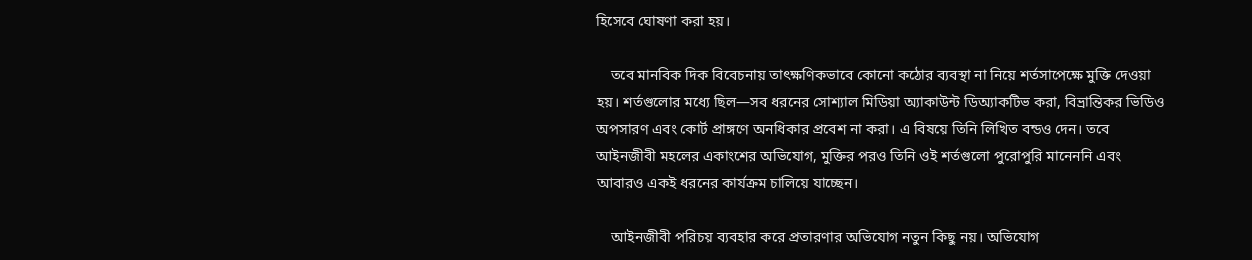হিসেবে ঘোষণা করা হয়।

    তবে মানবিক দিক বিবেচনায় তাৎক্ষণিকভাবে কোনো কঠোর ব্যবস্থা না নিয়ে শর্তসাপেক্ষে মুক্তি দেওয়া হয়। শর্তগুলোর মধ্যে ছিল—সব ধরনের সোশ্যাল মিডিয়া অ্যাকাউন্ট ডিঅ্যাকটিভ করা, বিভ্রান্তিকর ভিডিও অপসারণ এবং কোর্ট প্রাঙ্গণে অনধিকার প্রবেশ না করা। এ বিষয়ে তিনি লিখিত বন্ডও দেন। তবে আইনজীবী মহলের একাংশের অভিযোগ, মুক্তির পরও তিনি ওই শর্তগুলো পুরোপুরি মানেননি এবং আবারও একই ধরনের কার্যক্রম চালিয়ে যাচ্ছেন।

    আইনজীবী পরিচয় ব্যবহার করে প্রতারণার অভিযোগ নতুন কিছু নয়। অভিযোগ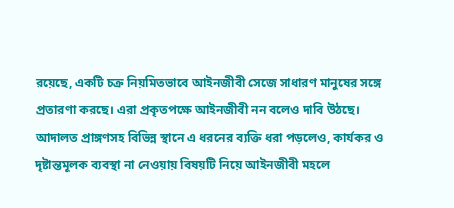রয়েছে, একটি চক্র নিয়মিতভাবে আইনজীবী সেজে সাধারণ মানুষের সঙ্গে প্রতারণা করছে। এরা প্রকৃতপক্ষে আইনজীবী নন বলেও দাবি উঠছে। আদালত প্রাঙ্গণসহ বিভিন্ন স্থানে এ ধরনের ব্যক্তি ধরা পড়লেও, কার্যকর ও দৃষ্টান্তমূলক ব্যবস্থা না নেওয়ায় বিষয়টি নিয়ে আইনজীবী মহলে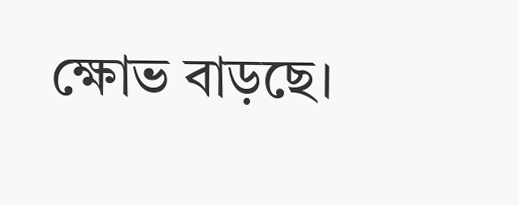ক্ষোভ বাড়ছে।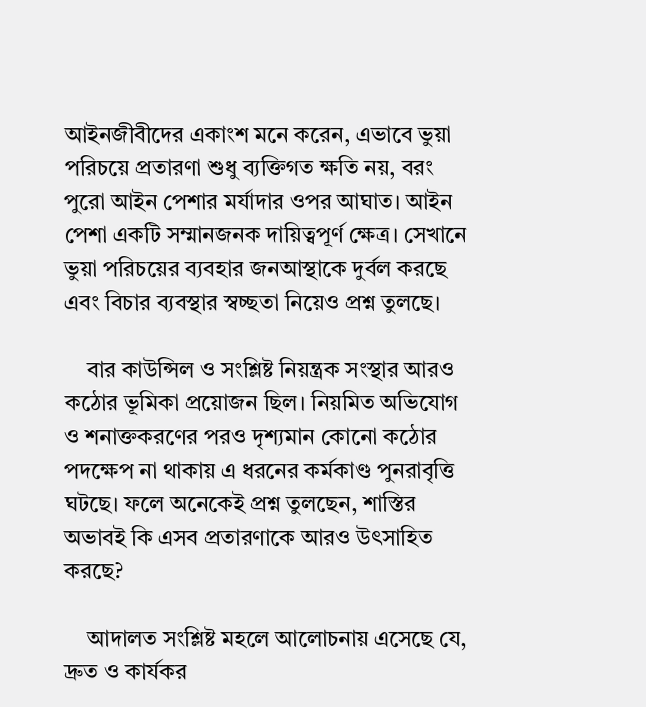আইনজীবীদের একাংশ মনে করেন, এভাবে ভুয়া পরিচয়ে প্রতারণা শুধু ব্যক্তিগত ক্ষতি নয়, বরং পুরো আইন পেশার মর্যাদার ওপর আঘাত। আইন পেশা একটি সম্মানজনক দায়িত্বপূর্ণ ক্ষেত্র। সেখানে ভুয়া পরিচয়ের ব্যবহার জনআস্থাকে দুর্বল করছে এবং বিচার ব্যবস্থার স্বচ্ছতা নিয়েও প্রশ্ন তুলছে।

    বার কাউন্সিল ও সংশ্লিষ্ট নিয়ন্ত্রক সংস্থার আরও কঠোর ভূমিকা প্রয়োজন ছিল। নিয়মিত অভিযোগ ও শনাক্তকরণের পরও দৃশ্যমান কোনো কঠোর পদক্ষেপ না থাকায় এ ধরনের কর্মকাণ্ড পুনরাবৃত্তি ঘটছে। ফলে অনেকেই প্রশ্ন তুলছেন, শাস্তির অভাবই কি এসব প্রতারণাকে আরও উৎসাহিত করছে?

    আদালত সংশ্লিষ্ট মহলে আলোচনায় এসেছে যে, দ্রুত ও কার্যকর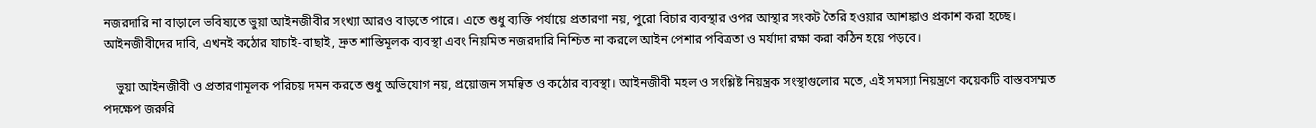নজরদারি না বাড়ালে ভবিষ্যতে ভুয়া আইনজীবীর সংখ্যা আরও বাড়তে পারে। এতে শুধু ব্যক্তি পর্যায়ে প্রতারণা নয়, পুরো বিচার ব্যবস্থার ওপর আস্থার সংকট তৈরি হওয়ার আশঙ্কাও প্রকাশ করা হচ্ছে। আইনজীবীদের দাবি, এখনই কঠোর যাচাই-বাছাই, দ্রুত শাস্তিমূলক ব্যবস্থা এবং নিয়মিত নজরদারি নিশ্চিত না করলে আইন পেশার পবিত্রতা ও মর্যাদা রক্ষা করা কঠিন হয়ে পড়বে।

    ভুয়া আইনজীবী ও প্রতারণামূলক পরিচয় দমন করতে শুধু অভিযোগ নয়, প্রয়োজন সমন্বিত ও কঠোর ব্যবস্থা। আইনজীবী মহল ও সংশ্লিষ্ট নিয়ন্ত্রক সংস্থাগুলোর মতে, এই সমস্যা নিয়ন্ত্রণে কয়েকটি বাস্তবসম্মত পদক্ষেপ জরুরি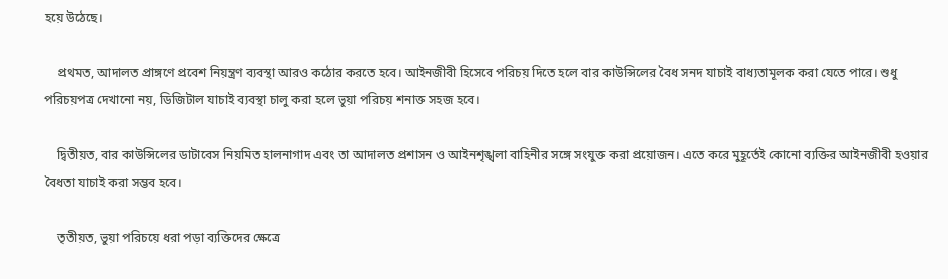হয়ে উঠেছে।

    প্রথমত, আদালত প্রাঙ্গণে প্রবেশ নিয়ন্ত্রণ ব্যবস্থা আরও কঠোর করতে হবে। আইনজীবী হিসেবে পরিচয় দিতে হলে বার কাউন্সিলের বৈধ সনদ যাচাই বাধ্যতামূলক করা যেতে পারে। শুধু পরিচয়পত্র দেখানো নয়, ডিজিটাল যাচাই ব্যবস্থা চালু করা হলে ভুয়া পরিচয় শনাক্ত সহজ হবে।

    দ্বিতীয়ত, বার কাউন্সিলের ডাটাবেস নিয়মিত হালনাগাদ এবং তা আদালত প্রশাসন ও আইনশৃঙ্খলা বাহিনীর সঙ্গে সংযুক্ত করা প্রয়োজন। এতে করে মুহূর্তেই কোনো ব্যক্তির আইনজীবী হওয়ার বৈধতা যাচাই করা সম্ভব হবে।

    তৃতীয়ত, ভুয়া পরিচয়ে ধরা পড়া ব্যক্তিদের ক্ষেত্রে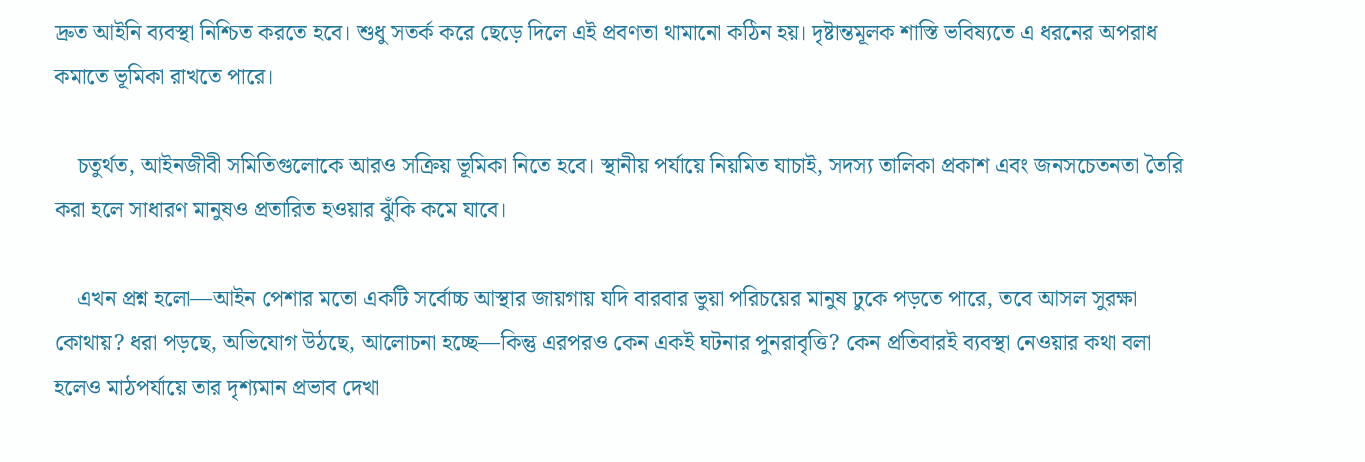দ্রুত আইনি ব্যবস্থা নিশ্চিত করতে হবে। শুধু সতর্ক করে ছেড়ে দিলে এই প্রবণতা থামানো কঠিন হয়। দৃষ্টান্তমূলক শাস্তি ভবিষ্যতে এ ধরনের অপরাধ কমাতে ভূমিকা রাখতে পারে।

    চতুর্থত, আইনজীবী সমিতিগুলোকে আরও সক্রিয় ভূমিকা নিতে হবে। স্থানীয় পর্যায়ে নিয়মিত যাচাই, সদস্য তালিকা প্রকাশ এবং জনসচেতনতা তৈরি করা হলে সাধারণ মানুষও প্রতারিত হওয়ার ঝুঁকি কমে যাবে।

    এখন প্রশ্ন হলো—আইন পেশার মতো একটি সর্বোচ্চ আস্থার জায়গায় যদি বারবার ভুয়া পরিচয়ের মানুষ ঢুকে পড়তে পারে, তবে আসল সুরক্ষা কোথায়? ধরা পড়ছে, অভিযোগ উঠছে, আলোচনা হচ্ছে—কিন্তু এরপরও কেন একই ঘটনার পুনরাবৃত্তি? কেন প্রতিবারই ব্যবস্থা নেওয়ার কথা বলা হলেও মাঠপর্যায়ে তার দৃশ্যমান প্রভাব দেখা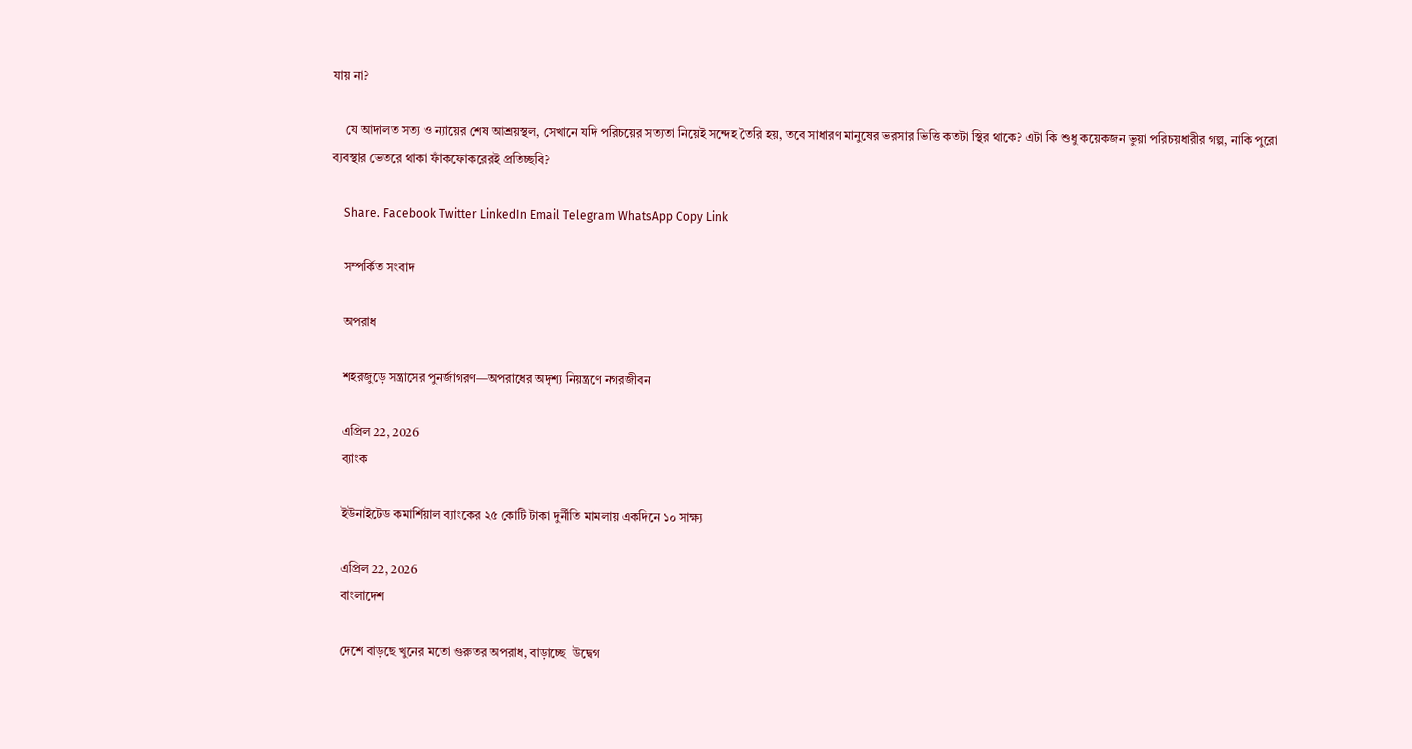যায় না?

    যে আদালত সত্য ও ন্যায়ের শেষ আশ্রয়স্থল, সেখানে যদি পরিচয়ের সত্যতা নিয়েই সন্দেহ তৈরি হয়, তবে সাধারণ মানুষের ভরসার ভিত্তি কতটা স্থির থাকে? এটা কি শুধু কয়েকজন ভুয়া পরিচয়ধারীর গল্প, নাকি পুরো ব্যবস্থার ভেতরে থাকা ফাঁকফোকরেরই প্রতিচ্ছবি?

    Share. Facebook Twitter LinkedIn Email Telegram WhatsApp Copy Link

    সম্পর্কিত সংবাদ

    অপরাধ

    শহরজুড়ে সন্ত্রাসের পুনর্জাগরণ—অপরাধের অদৃশ্য নিয়ন্ত্রণে নগরজীবন

    এপ্রিল 22, 2026
    ব্যাংক

    ইউনাইটেড কমার্শিয়াল ব্যাংকের ২৫ কোটি টাকা দুর্নীতি মামলায় একদিনে ১০ সাক্ষ্য

    এপ্রিল 22, 2026
    বাংলাদেশ

    দেশে বাড়ছে খুনের মতো গুরুতর অপরাধ, বাড়াচ্ছে  উদ্বেগ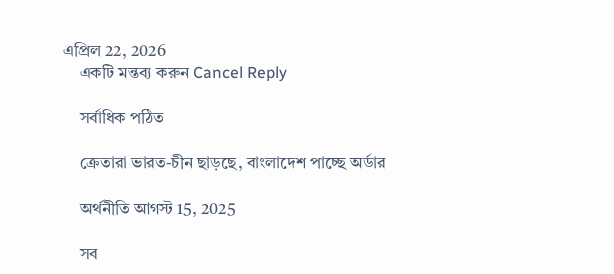এপ্রিল 22, 2026
    একটি মন্তব্য করুন Cancel Reply

    সর্বাধিক পঠিত

    ক্রেতারা ভারত-চীন ছাড়ছে, বাংলাদেশ পাচ্ছে অর্ডার

    অর্থনীতি আগস্ট 15, 2025

    সব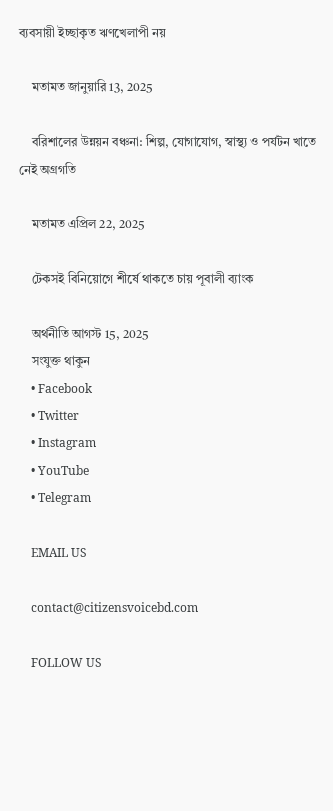ব্যবসায়ী ইচ্ছাকৃত ঋণখেলাপী নয়

    মতামত জানুয়ারি 13, 2025

    বরিশালের উন্নয়ন বঞ্চনা: শিল্প, যোগাযোগ, স্বাস্থ্য ও পর্যটন খাতে নেই অগ্রগতি

    মতামত এপ্রিল 22, 2025

    টেকসই বিনিয়োগে শীর্ষে থাকতে চায় পূবালী ব্যাংক

    অর্থনীতি আগস্ট 15, 2025
    সংযুক্ত থাকুন
    • Facebook
    • Twitter
    • Instagram
    • YouTube
    • Telegram

    EMAIL US

    contact@citizensvoicebd.com

    FOLLOW US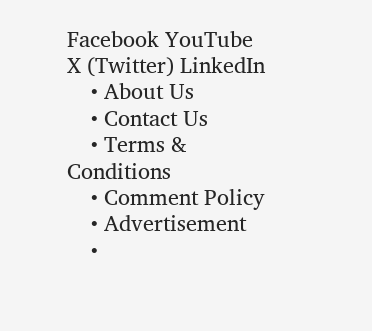Facebook YouTube X (Twitter) LinkedIn
    • About Us
    • Contact Us
    • Terms & Conditions
    • Comment Policy
    • Advertisement
    •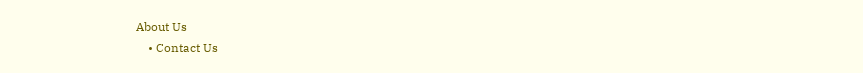About Us
    • Contact Us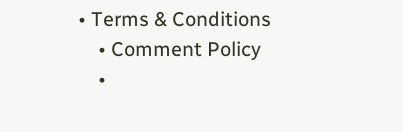• Terms & Conditions
    • Comment Policy
    •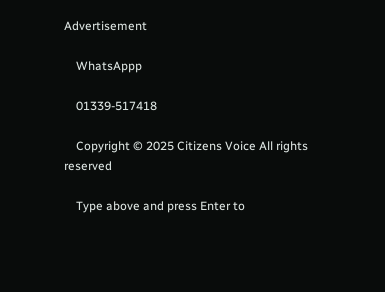Advertisement

    WhatsAppp

    01339-517418

    Copyright © 2025 Citizens Voice All rights reserved

    Type above and press Enter to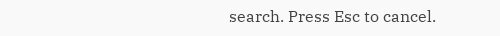search. Press Esc to cancel.